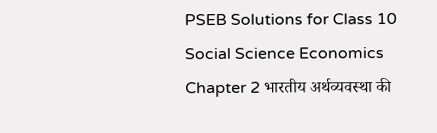PSEB Solutions for Class 10 Social Science Economics Chapter 2 भारतीय अर्थव्यवस्था की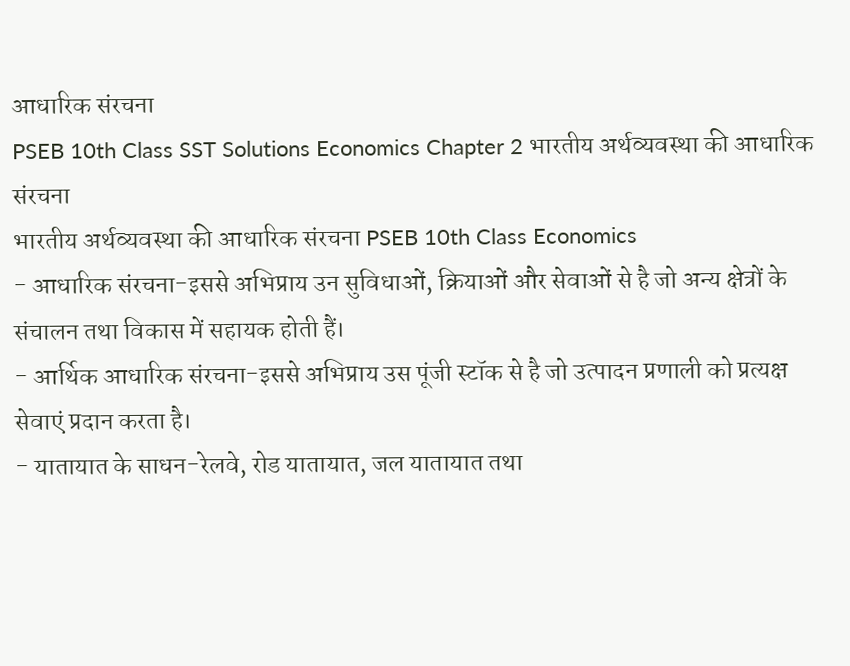आधारिक संरचना
PSEB 10th Class SST Solutions Economics Chapter 2 भारतीय अर्थव्यवस्था की आधारिक संरचना
भारतीय अर्थव्यवस्था की आधारिक संरचना PSEB 10th Class Economics
- आधारिक संरचना-इससे अभिप्राय उन सुविधाओं, क्रियाओं और सेवाओं से है जो अन्य क्षेत्रों के संचालन तथा विकास में सहायक होती हैं।
- आर्थिक आधारिक संरचना-इससे अभिप्राय उस पूंजी स्टॉक से है जो उत्पादन प्रणाली को प्रत्यक्ष सेवाएं प्रदान करता है।
- यातायात के साधन-रेलवे, रोड यातायात, जल यातायात तथा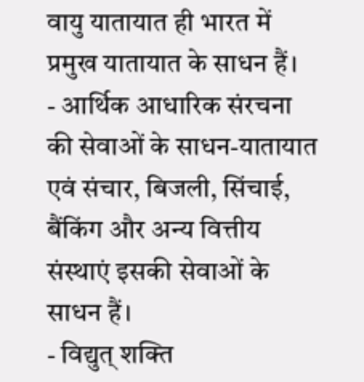वायु यातायात ही भारत में प्रमुख यातायात के साधन हैं।
- आर्थिक आधारिक संरचना की सेवाओं के साधन-यातायात एवं संचार, बिजली, सिंचाई, बैंकिंग और अन्य वित्तीय संस्थाएं इसकी सेवाओं के साधन हैं।
- विद्युत् शक्ति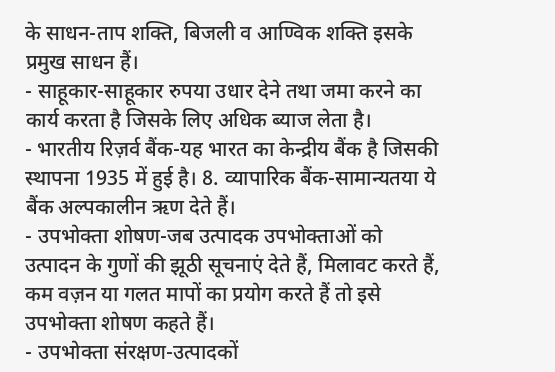के साधन-ताप शक्ति, बिजली व आण्विक शक्ति इसके प्रमुख साधन हैं।
- साहूकार-साहूकार रुपया उधार देने तथा जमा करने का कार्य करता है जिसके लिए अधिक ब्याज लेता है।
- भारतीय रिज़र्व बैंक-यह भारत का केन्द्रीय बैंक है जिसकी स्थापना 1935 में हुई है। 8. व्यापारिक बैंक-सामान्यतया ये बैंक अल्पकालीन ऋण देते हैं।
- उपभोक्ता शोषण-जब उत्पादक उपभोक्ताओं को उत्पादन के गुणों की झूठी सूचनाएं देते हैं, मिलावट करते हैं, कम वज़न या गलत मापों का प्रयोग करते हैं तो इसे उपभोक्ता शोषण कहते हैं।
- उपभोक्ता संरक्षण-उत्पादकों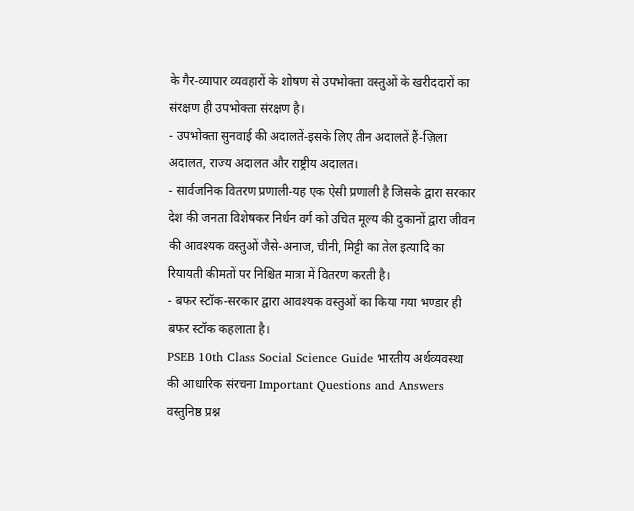के गैर-व्यापार व्यवहारों के शोषण से उपभोक्ता वस्तुओं के खरीददारों का संरक्षण ही उपभोक्ता संरक्षण है।
- उपभोक्ता सुनवाई की अदालतें-इसके लिए तीन अदालतें हैं-ज़िला अदालत, राज्य अदालत और राष्ट्रीय अदालत।
- सार्वजनिक वितरण प्रणाली-यह एक ऐसी प्रणाली है जिसके द्वारा सरकार देश की जनता विशेषकर निर्धन वर्ग को उचित मूल्य की दुकानों द्वारा जीवन की आवश्यक वस्तुओं जैसे-अनाज, चीनी, मिट्टी का तेल इत्यादि का रियायती कीमतों पर निश्चित मात्रा में वितरण करती है।
- बफर स्टॉक-सरकार द्वारा आवश्यक वस्तुओं का किया गया भण्डार ही बफर स्टॉक कहलाता है।
PSEB 10th Class Social Science Guide भारतीय अर्थव्यवस्था की आधारिक संरचना Important Questions and Answers
वस्तुनिष्ठ प्रश्न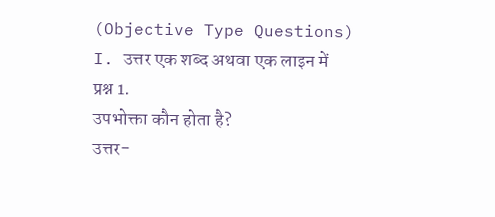(Objective Type Questions)
I. उत्तर एक शब्द अथवा एक लाइन में
प्रश्न 1.
उपभोक्ता कौन होता है?
उत्तर-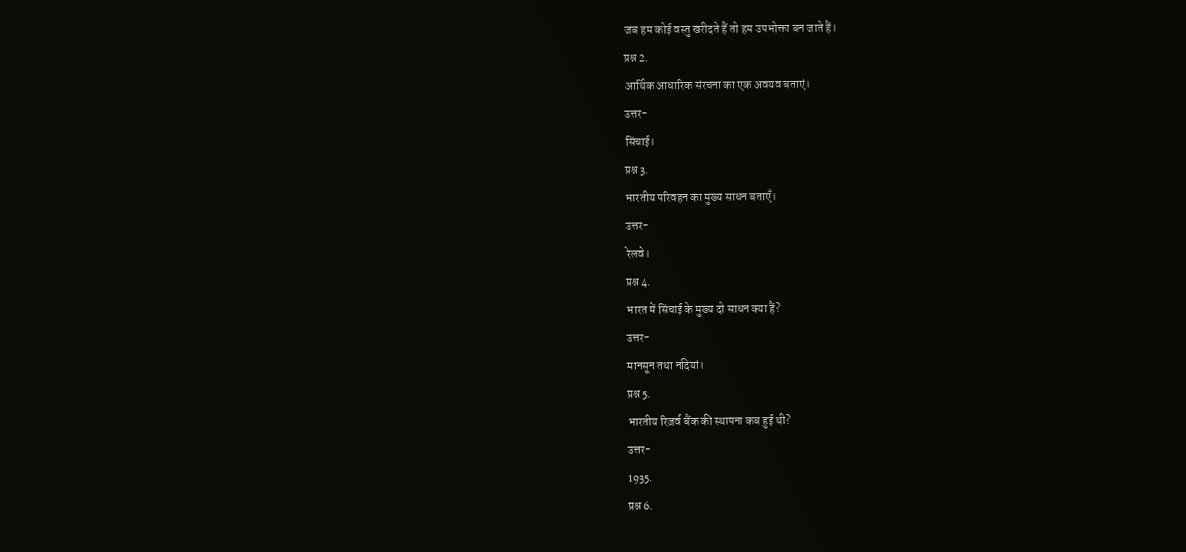जब हम कोई वस्तु खरीदते हैं तो हम उपभोक्ता बन जाते हैं।
प्रश्न 2.
आर्थिक आधारिक संरचना का एक अवयव बताएं।
उत्तर-
सिंचाई।
प्रश्न 3.
भारतीय परिवहन का मुख्य साधन बताएँ।
उत्तर-
रेलवे।
प्रश्न 4.
भारत में सिंचाई के मुख्य दो साधन क्या हैं?
उत्तर-
मानसून तथा नदियां।
प्रश्न 5.
भारतीय रिज़र्व बैंक की स्थापना कब हुई थी?
उत्तर-
1935.
प्रश्न 6.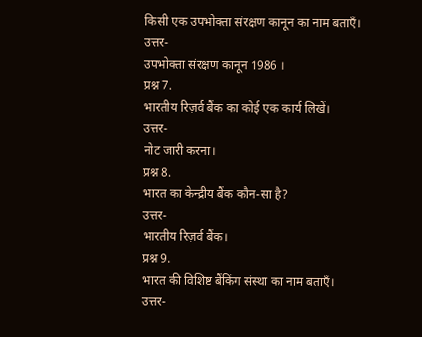किसी एक उपभोक्ता संरक्षण कानून का नाम बताएँ।
उत्तर-
उपभोक्ता संरक्षण कानून 1986 ।
प्रश्न 7.
भारतीय रिज़र्व बैंक का कोई एक कार्य लिखें।
उत्तर-
नोट जारी करना।
प्रश्न 8.
भारत का केन्द्रीय बैंक कौन-सा है?
उत्तर-
भारतीय रिज़र्व बैंक।
प्रश्न 9.
भारत की विशिष्ट बैंकिंग संस्था का नाम बताएँ।
उत्तर-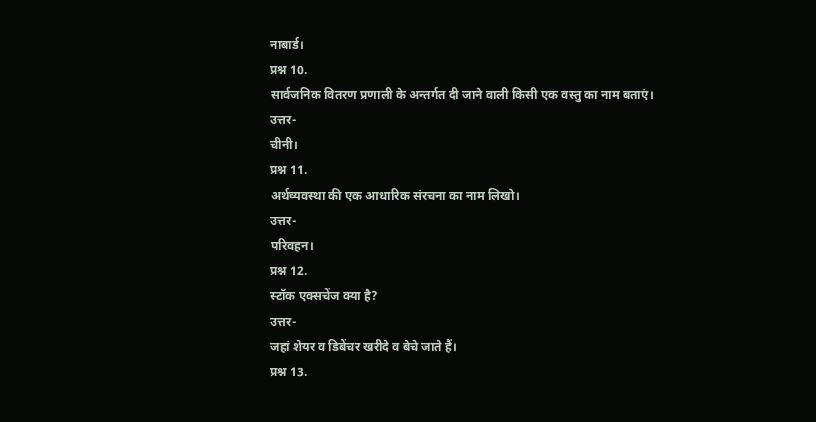नाबार्ड।
प्रश्न 10.
सार्वजनिक वितरण प्रणाली के अन्तर्गत दी जाने वाली किसी एक वस्तु का नाम बताएं।
उत्तर-
चीनी।
प्रश्न 11.
अर्थव्यवस्था की एक आधारिक संरचना का नाम लिखो।
उत्तर-
परिवहन।
प्रश्न 12.
स्टॉक एक्सचेंज क्या है?
उत्तर-
जहां शेयर व डिबेंचर खरीदे व बेचे जाते हैं।
प्रश्न 13.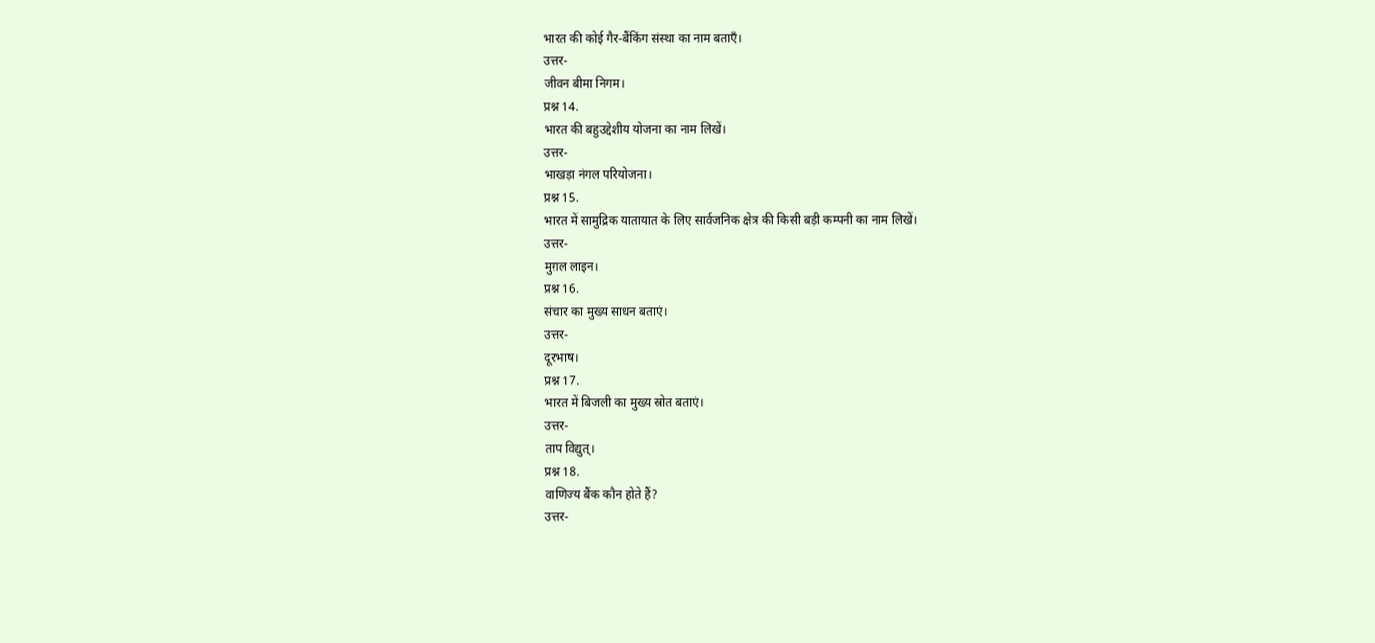भारत की कोई गैर-बैंकिंग संस्था का नाम बताएँ।
उत्तर-
जीवन बीमा निगम।
प्रश्न 14.
भारत की बहुउद्देशीय योजना का नाम लिखें।
उत्तर-
भाखड़ा नंगल परियोजना।
प्रश्न 15.
भारत में सामुद्रिक यातायात के लिए सार्वजनिक क्षेत्र की किसी बड़ी कम्पनी का नाम लिखें।
उत्तर-
मुग़ल लाइन।
प्रश्न 16.
संचार का मुख्य साधन बताएं।
उत्तर-
दूरभाष।
प्रश्न 17.
भारत में बिजली का मुख्य स्रोत बताएं।
उत्तर-
ताप विद्युत्।
प्रश्न 18.
वाणिज्य बैंक कौन होते हैं?
उत्तर-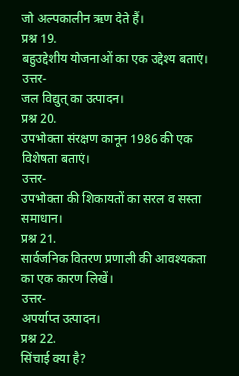जो अल्पकालीन ऋण देते हैं।
प्रश्न 19.
बहुउद्देशीय योजनाओं का एक उद्देश्य बताएं।
उत्तर-
जल विद्युत् का उत्पादन।
प्रश्न 20.
उपभोक्ता संरक्षण कानून 1986 की एक विशेषता बताएं।
उत्तर-
उपभोक्ता की शिकायतों का सरल व सस्ता समाधान।
प्रश्न 21.
सार्वजनिक वितरण प्रणाली की आवश्यकता का एक कारण लिखें।
उत्तर-
अपर्याप्त उत्पादन।
प्रश्न 22.
सिंचाई क्या है?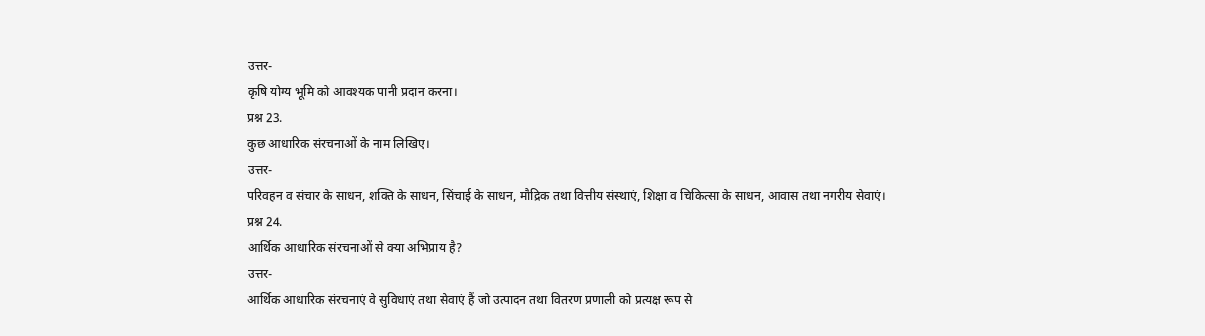उत्तर-
कृषि योग्य भूमि को आवश्यक पानी प्रदान करना।
प्रश्न 23.
कुछ आधारिक संरचनाओं के नाम लिखिए।
उत्तर-
परिवहन व संचार के साधन, शक्ति के साधन, सिंचाई के साधन, मौद्रिक तथा वित्तीय संस्थाएं, शिक्षा व चिकित्सा के साधन, आवास तथा नगरीय सेवाएं।
प्रश्न 24.
आर्थिक आधारिक संरचनाओं से क्या अभिप्राय है?
उत्तर-
आर्थिक आधारिक संरचनाएं वे सुविधाएं तथा सेवाएं हैं जो उत्पादन तथा वितरण प्रणाली को प्रत्यक्ष रूप से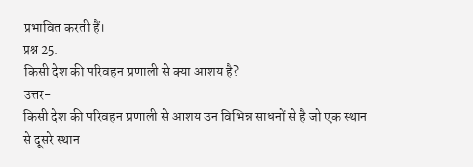प्रभावित करती हैं।
प्रश्न 25.
किसी देश की परिवहन प्रणाली से क्या आशय है?
उत्तर-
किसी देश की परिवहन प्रणाली से आशय उन विभिन्न साधनों से है जो एक स्थान से दूसरे स्थान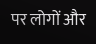पर लोगों और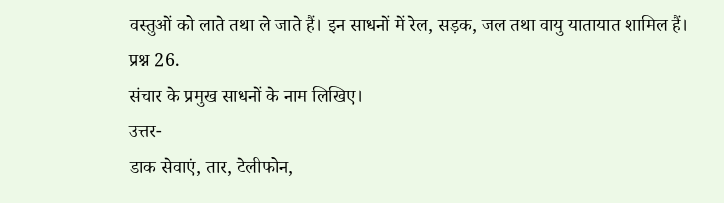वस्तुओं को लाते तथा ले जाते हैं। इन साधनों में रेल, सड़क, जल तथा वायु यातायात शामिल हैं।
प्रश्न 26.
संचार के प्रमुख साधनों के नाम लिखिए।
उत्तर-
डाक सेवाएं, तार, टेलीफोन,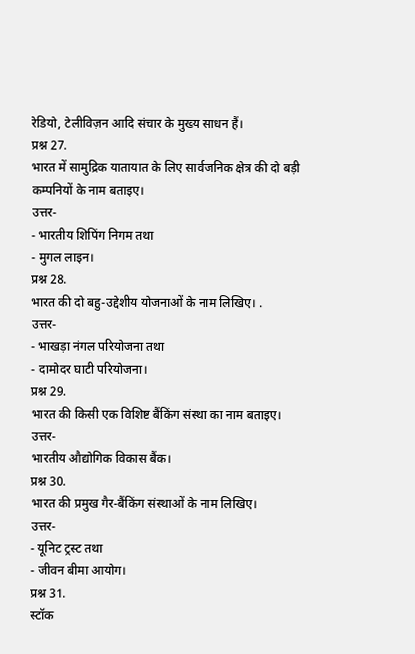रेडियो, टेलीविज़न आदि संचार के मुख्य साधन हैं।
प्रश्न 27.
भारत में सामुद्रिक यातायात के लिए सार्वजनिक क्षेत्र की दो बड़ी कम्पनियों के नाम बताइए।
उत्तर-
- भारतीय शिपिंग निगम तथा
- मुगल लाइन।
प्रश्न 28.
भारत की दो बहु-उद्देशीय योजनाओं के नाम लिखिए। .
उत्तर-
- भाखड़ा नंगल परियोजना तथा
- दामोदर घाटी परियोजना।
प्रश्न 29.
भारत की किसी एक विशिष्ट बैंकिंग संस्था का नाम बताइए।
उत्तर-
भारतीय औद्योगिक विकास बैंक।
प्रश्न 30.
भारत की प्रमुख गैर-बैंकिंग संस्थाओं के नाम लिखिए।
उत्तर-
- यूनिट ट्रस्ट तथा
- जीवन बीमा आयोग।
प्रश्न 31.
स्टॉक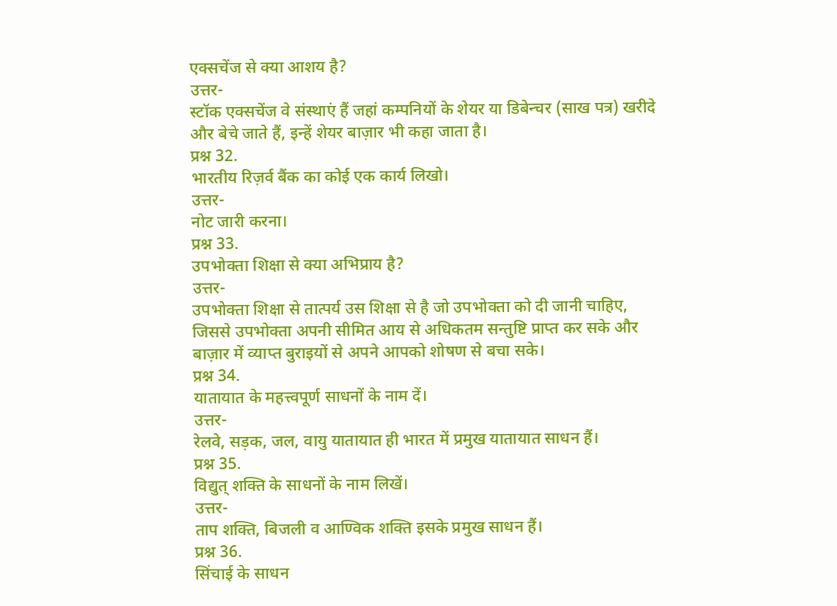एक्सचेंज से क्या आशय है?
उत्तर-
स्टॉक एक्सचेंज वे संस्थाएं हैं जहां कम्पनियों के शेयर या डिबेन्चर (साख पत्र) खरीदे और बेचे जाते हैं, इन्हें शेयर बाज़ार भी कहा जाता है।
प्रश्न 32.
भारतीय रिज़र्व बैंक का कोई एक कार्य लिखो।
उत्तर-
नोट जारी करना।
प्रश्न 33.
उपभोक्ता शिक्षा से क्या अभिप्राय है?
उत्तर-
उपभोक्ता शिक्षा से तात्पर्य उस शिक्षा से है जो उपभोक्ता को दी जानी चाहिए, जिससे उपभोक्ता अपनी सीमित आय से अधिकतम सन्तुष्टि प्राप्त कर सके और बाज़ार में व्याप्त बुराइयों से अपने आपको शोषण से बचा सके।
प्रश्न 34.
यातायात के महत्त्वपूर्ण साधनों के नाम दें।
उत्तर-
रेलवे, सड़क, जल, वायु यातायात ही भारत में प्रमुख यातायात साधन हैं।
प्रश्न 35.
विद्युत् शक्ति के साधनों के नाम लिखें।
उत्तर-
ताप शक्ति, बिजली व आण्विक शक्ति इसके प्रमुख साधन हैं।
प्रश्न 36.
सिंचाई के साधन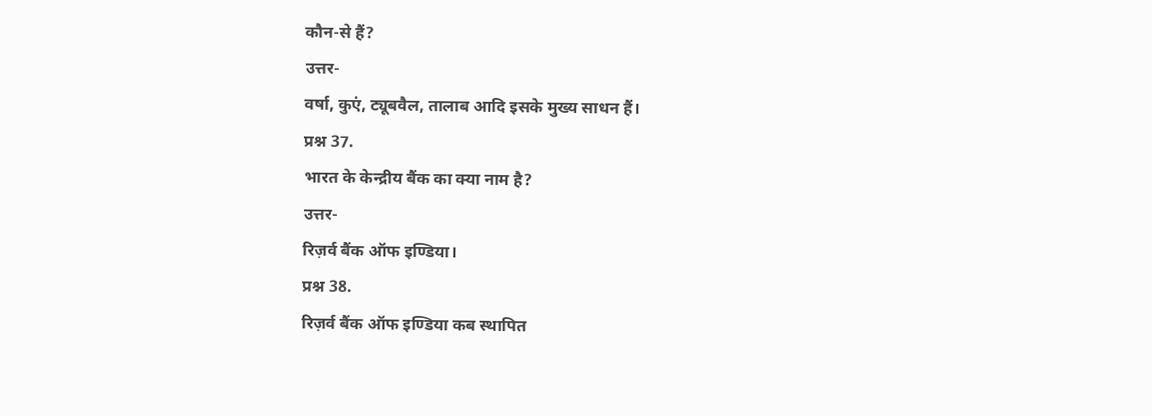कौन-से हैं?
उत्तर-
वर्षा, कुएं, ट्यूबवैल, तालाब आदि इसके मुख्य साधन हैं।
प्रश्न 37.
भारत के केन्द्रीय बैंक का क्या नाम है?
उत्तर-
रिज़र्व बैंक ऑफ इण्डिया।
प्रश्न 38.
रिज़र्व बैंक ऑफ इण्डिया कब स्थापित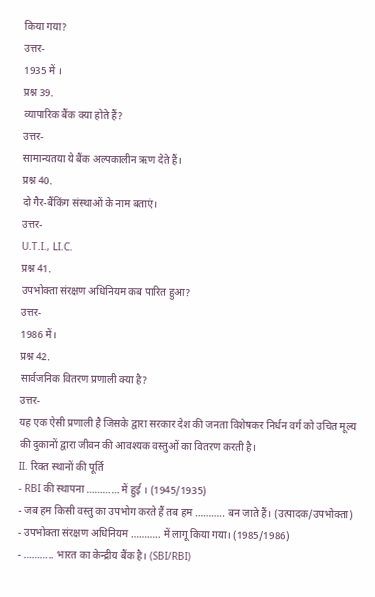किया गया?
उत्तर-
1935 में ।
प्रश्न 39.
व्यापारिक बैंक क्या होते हैं?
उत्तर-
सामान्यतया ये बैंक अल्पकालीन ऋण देते हैं।
प्रश्न 40.
दो गैर-बैंकिंग संस्थाओं के नाम बताएं।
उत्तर-
U.T.I., LI.C.
प्रश्न 41.
उपभोक्ता संरक्षण अधिनियम कब पारित हुआ?
उत्तर-
1986 में।
प्रश्न 42.
सार्वजनिक वितरण प्रणाली क्या है?
उत्तर-
यह एक ऐसी प्रणाली है जिसके द्वारा सरकार देश की जनता विशेषकर निर्धन वर्ग को उचित मूल्य की दुकानों द्वारा जीवन की आवश्यक वस्तुओं का वितरण करती है।
II. रिक्त स्थानों की पूर्ति
- RBI की स्थापना ………… में हुई । (1945/1935)
- जब हम किसी वस्तु का उपभोग करते हैं तब हम ……….. बन जाते हैं। (उत्पादक/उपभोक्ता)
- उपभोक्ता संरक्षण अधिनियम ……….. में लागू किया गया। (1985/1986)
- ……….. भारत का केन्द्रीय बैंक है। (SBI/RBI)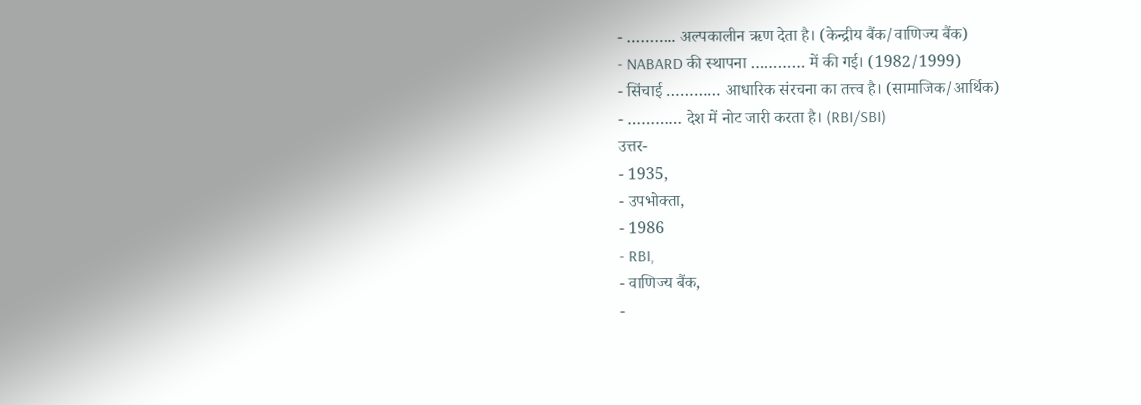- ……….. अल्पकालीन ऋण देता है। (केन्द्रीय बैंक/वाणिज्य बैंक)
- NABARD की स्थापना ………… में की गई। (1982/1999)
- सिंचाई ………… आधारिक संरचना का तत्त्व है। (सामाजिक/आर्थिक)
- ………… देश में नोट जारी करता है। (RBI/SBI)
उत्तर-
- 1935,
- उपभोक्ता,
- 1986
- RBI,
- वाणिज्य बैंक,
-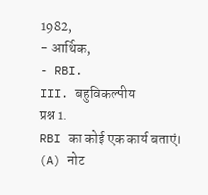1982,
- आर्थिक,
- RBI.
III. बहुविकल्पीय
प्रश्न 1.
RBI का कोई एक कार्य बताएं।
(A) नोट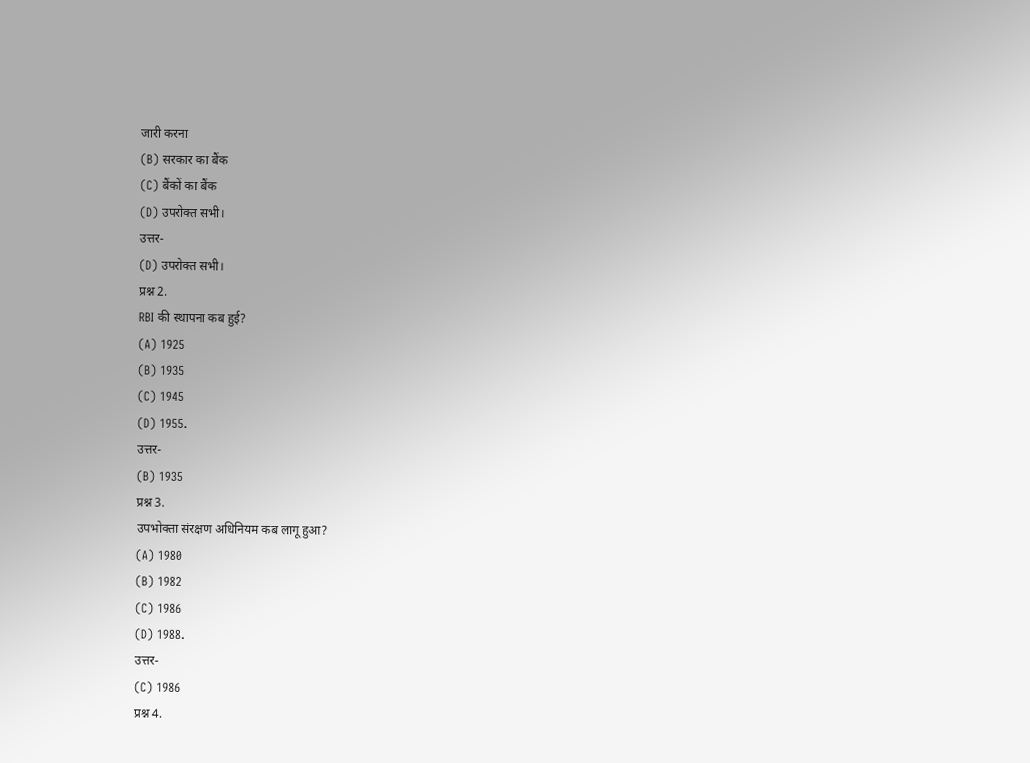जारी करना
(B) सरकार का बैंक
(C) बैंकों का बैंक
(D) उपरोक्त सभी।
उत्तर-
(D) उपरोक्त सभी।
प्रश्न 2.
RBI की स्थापना कब हुई?
(A) 1925
(B) 1935
(C) 1945
(D) 1955.
उत्तर-
(B) 1935
प्रश्न 3.
उपभोक्ता संरक्षण अधिनियम कब लागू हुआ?
(A) 1980
(B) 1982
(C) 1986
(D) 1988.
उत्तर-
(C) 1986
प्रश्न 4.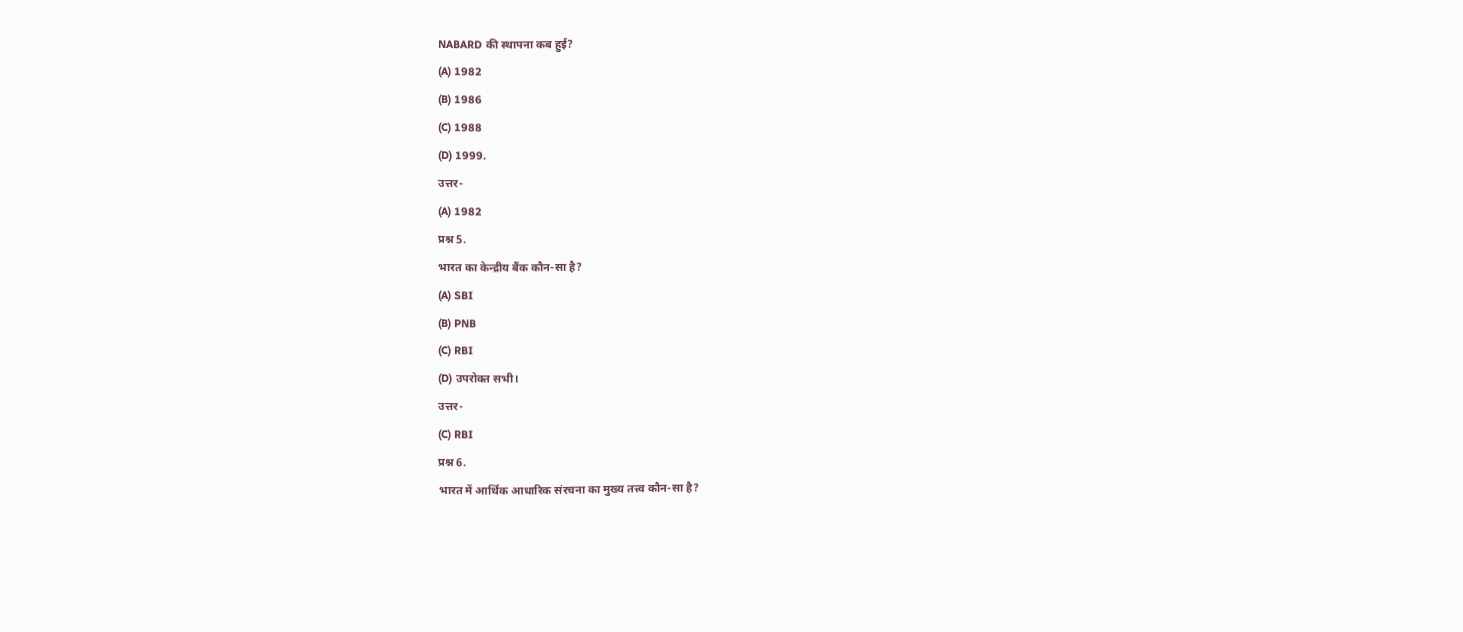NABARD की स्थापना कब हुई?
(A) 1982
(B) 1986
(C) 1988
(D) 1999.
उत्तर-
(A) 1982
प्रश्न 5.
भारत का केन्द्रीय बैंक कौन-सा है?
(A) SBI
(B) PNB
(C) RBI
(D) उपरोक्त सभी।
उत्तर-
(C) RBI
प्रश्न 6.
भारत में आर्थिक आधारिक संरचना का मुख्य तत्त्व कौन-सा है?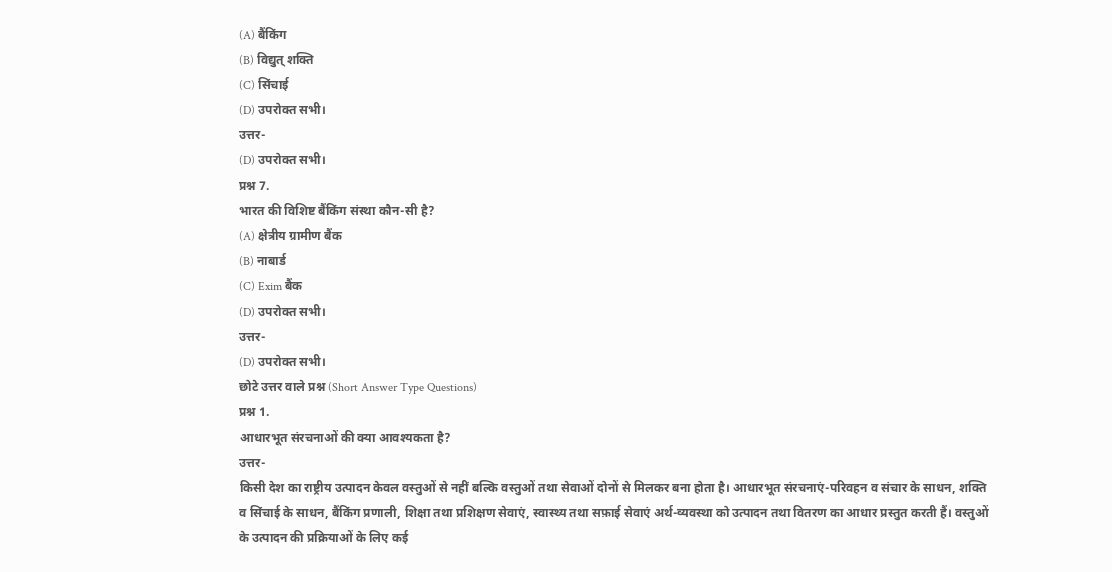(A) बैंकिंग
(B) विद्युत् शक्ति
(C) सिंचाई
(D) उपरोक्त सभी।
उत्तर-
(D) उपरोक्त सभी।
प्रश्न 7.
भारत की विशिष्ट बैंकिंग संस्था कौन-सी है?
(A) क्षेत्रीय ग्रामीण बैंक
(B) नाबार्ड
(C) Exim बैंक
(D) उपरोक्त सभी।
उत्तर-
(D) उपरोक्त सभी।
छोटे उत्तर वाले प्रश्न (Short Answer Type Questions)
प्रश्न 1.
आधारभूत संरचनाओं की क्या आवश्यकता है?
उत्तर-
किसी देश का राष्ट्रीय उत्पादन केवल वस्तुओं से नहीं बल्कि वस्तुओं तथा सेवाओं दोनों से मिलकर बना होता है। आधारभूत संरचनाएं-परिवहन व संचार के साधन, शक्ति व सिंचाई के साधन, बैंकिंग प्रणाली, शिक्षा तथा प्रशिक्षण सेवाएं, स्वास्थ्य तथा सफ़ाई सेवाएं अर्थ-व्यवस्था को उत्पादन तथा वितरण का आधार प्रस्तुत करती हैं। वस्तुओं के उत्पादन की प्रक्रियाओं के लिए कई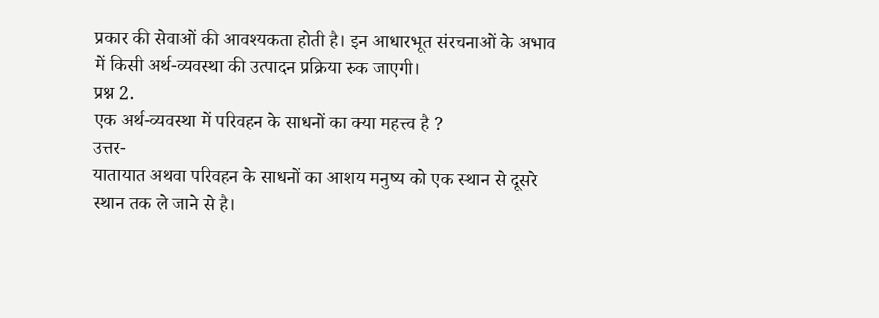प्रकार की सेवाओं की आवश्यकता होती है। इन आधारभूत संरचनाओं के अभाव में किसी अर्थ-व्यवस्था की उत्पादन प्रक्रिया रुक जाएगी।
प्रश्न 2.
एक अर्थ-व्यवस्था में परिवहन के साधनों का क्या महत्त्व है ?
उत्तर-
यातायात अथवा परिवहन के साधनों का आशय मनुष्य को एक स्थान से दूसरे स्थान तक ले जाने से है।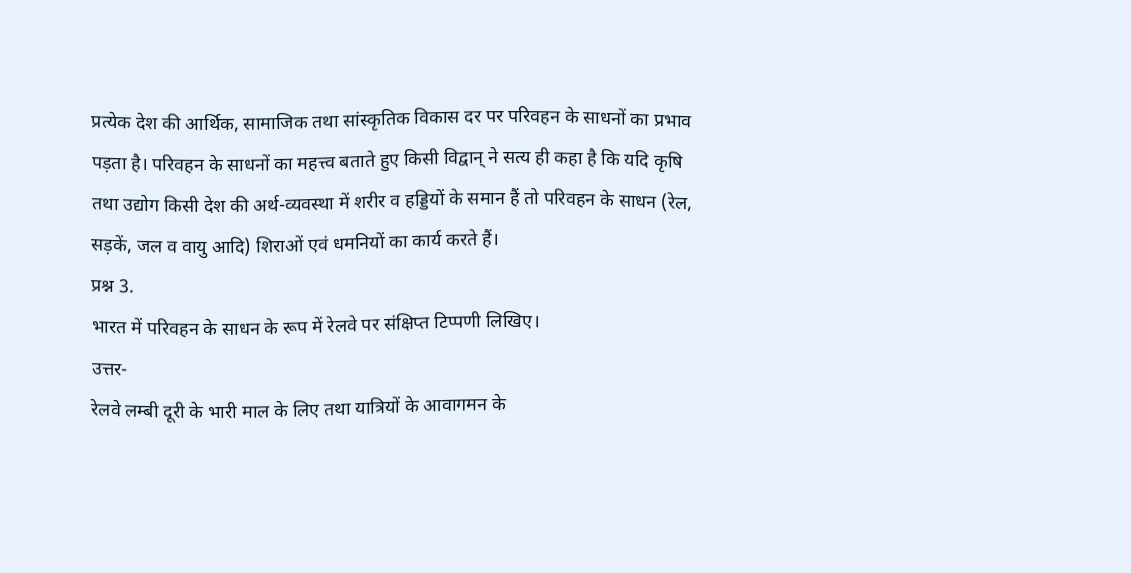प्रत्येक देश की आर्थिक, सामाजिक तथा सांस्कृतिक विकास दर पर परिवहन के साधनों का प्रभाव पड़ता है। परिवहन के साधनों का महत्त्व बताते हुए किसी विद्वान् ने सत्य ही कहा है कि यदि कृषि तथा उद्योग किसी देश की अर्थ-व्यवस्था में शरीर व हड्डियों के समान हैं तो परिवहन के साधन (रेल, सड़कें, जल व वायु आदि) शिराओं एवं धमनियों का कार्य करते हैं।
प्रश्न 3.
भारत में परिवहन के साधन के रूप में रेलवे पर संक्षिप्त टिप्पणी लिखिए।
उत्तर-
रेलवे लम्बी दूरी के भारी माल के लिए तथा यात्रियों के आवागमन के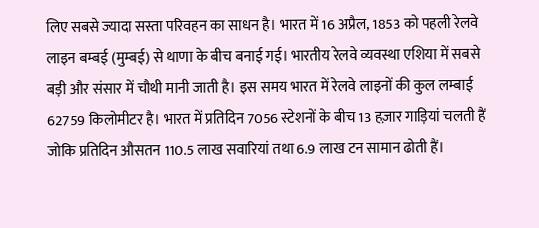लिए सबसे ज्यादा सस्ता परिवहन का साधन है। भारत में 16 अप्रैल, 1853 को पहली रेलवे लाइन बम्बई (मुम्बई) से थाणा के बीच बनाई गई। भारतीय रेलवे व्यवस्था एशिया में सबसे बड़ी और संसार में चौथी मानी जाती है। इस समय भारत में रेलवे लाइनों की कुल लम्बाई 62759 किलोमीटर है। भारत में प्रतिदिन 7056 स्टेशनों के बीच 13 हज़ार गाड़ियां चलती हैं जोकि प्रतिदिन औसतन 110.5 लाख सवारियां तथा 6.9 लाख टन सामान ढोती हैं।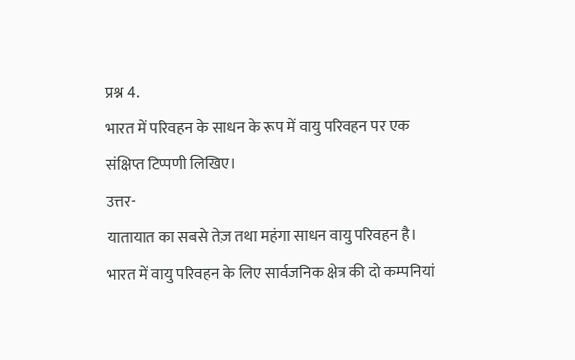प्रश्न 4.
भारत में परिवहन के साधन के रूप में वायु परिवहन पर एक संक्षिप्त टिप्पणी लिखिए।
उत्तर-
यातायात का सबसे तेज़ तथा महंगा साधन वायु परिवहन है। भारत में वायु परिवहन के लिए सार्वजनिक क्षेत्र की दो कम्पनियां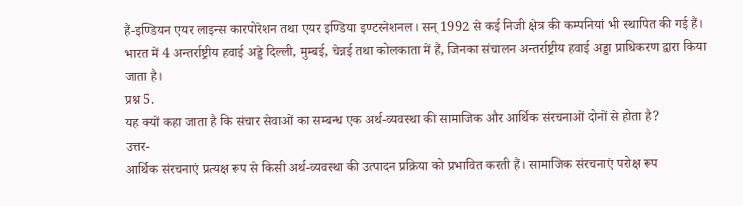हैं-इण्डियन एयर लाइन्स कारपोरेशन तथा एयर इण्डिया इण्टरनेशनल। सन् 1992 से कई निजी क्षेत्र की कम्पनियां भी स्थापित की गई हैं। भारत में 4 अन्तर्राष्ट्रीय हवाई अड्डे दिल्ली, मुम्बई, चेन्नई तथा कोलकाता में हैं, जिनका संचालन अन्तर्राष्ट्रीय हवाई अड्डा प्राधिकरण द्वारा किया जाता है।
प्रश्न 5.
यह क्यों कहा जाता है कि संचार सेवाओं का सम्बन्ध एक अर्थ-व्यवस्था की सामाजिक और आर्थिक संरचनाओं दोनों से होता है?
उत्तर-
आर्थिक संरचनाएं प्रत्यक्ष रूप से किसी अर्थ-व्यवस्था की उत्पादन प्रक्रिया को प्रभावित करती हैं। सामाजिक संरचनाएं परोक्ष रूप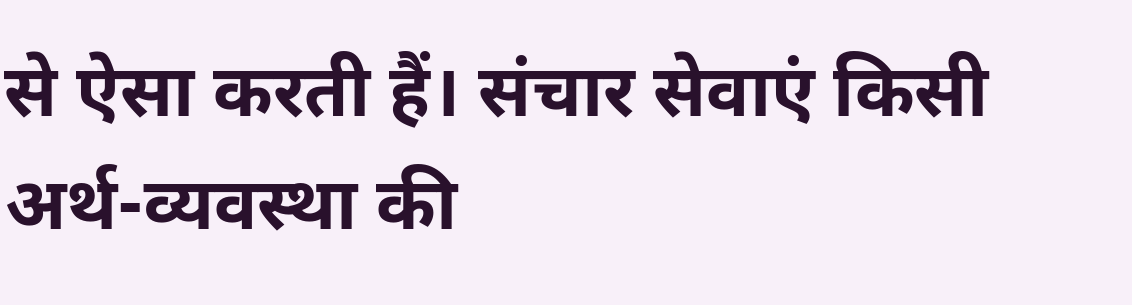से ऐसा करती हैं। संचार सेवाएं किसी अर्थ-व्यवस्था की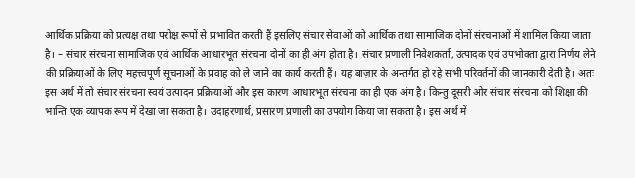आर्थिक प्रक्रिया को प्रत्यक्ष तथा परोक्ष रूपों से प्रभावित करती हैं इसलिए संचार सेवाओं को आर्थिक तथा सामाजिक दोनों संरचनाओं में शामिल किया जाता है। – संचार संरचना सामाजिक एवं आर्थिक आधारभूत संरचना दोनों का ही अंग होता है। संचार प्रणाली निवेशकर्ता, उत्पादक एवं उपभोक्ता द्वारा निर्णय लेने की प्रक्रियाओं के लिए महत्त्वपूर्ण सूचनाओं के प्रवाह को ले जाने का कार्य करती हैं। यह बाज़ार के अन्तर्गत हो रहे सभी परिवर्तनों की जानकारी देती है। अतः इस अर्थ में तो संचार संरचना स्वयं उत्पादन प्रक्रियाओं और इस कारण आधारभूत संरचना का ही एक अंग है। किन्तु दूसरी ओर संचार संरचना को शिक्षा की भान्ति एक व्यापक रूप में देखा जा सकता है। उदाहरणार्थ, प्रसारण प्रणाली का उपयोग किया जा सकता है। इस अर्थ में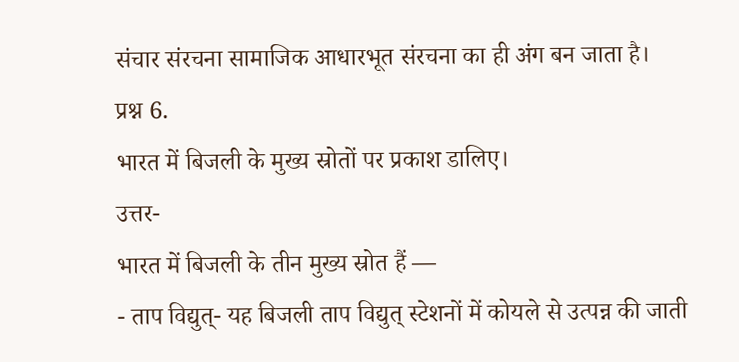संचार संरचना सामाजिक आधारभूत संरचना का ही अंग बन जाता है।
प्रश्न 6.
भारत में बिजली के मुख्य स्रोतों पर प्रकाश डालिए।
उत्तर-
भारत में बिजली के तीन मुख्य स्रोत हैं —
- ताप विद्युत्- यह बिजली ताप विद्युत् स्टेशनों में कोयले से उत्पन्न की जाती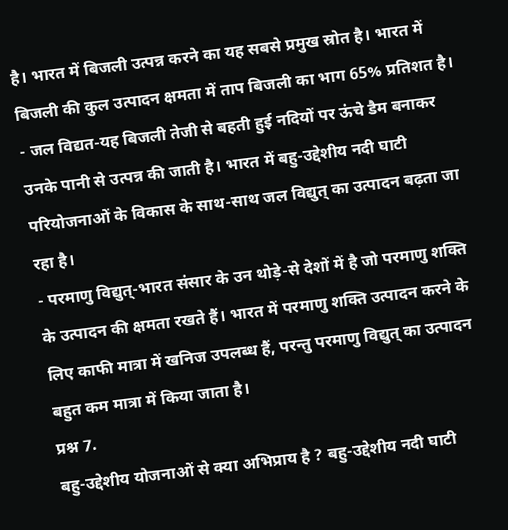है। भारत में बिजली उत्पन्न करने का यह सबसे प्रमुख स्रोत है। भारत में बिजली की कुल उत्पादन क्षमता में ताप बिजली का भाग 65% प्रतिशत है।
- जल विद्यत-यह बिजली तेजी से बहती हुई नदियों पर ऊंचे डैम बनाकर उनके पानी से उत्पन्न की जाती है। भारत में बहु-उद्देशीय नदी घाटी परियोजनाओं के विकास के साथ-साथ जल विद्युत् का उत्पादन बढ़ता जा रहा है।
- परमाणु विद्युत्-भारत संसार के उन थोड़े-से देशों में है जो परमाणु शक्ति के उत्पादन की क्षमता रखते हैं। भारत में परमाणु शक्ति उत्पादन करने के लिए काफी मात्रा में खनिज उपलब्ध हैं, परन्तु परमाणु विद्युत् का उत्पादन बहुत कम मात्रा में किया जाता है।
प्रश्न 7.
बहु-उद्देशीय योजनाओं से क्या अभिप्राय है ? बहु-उद्देशीय नदी घाटी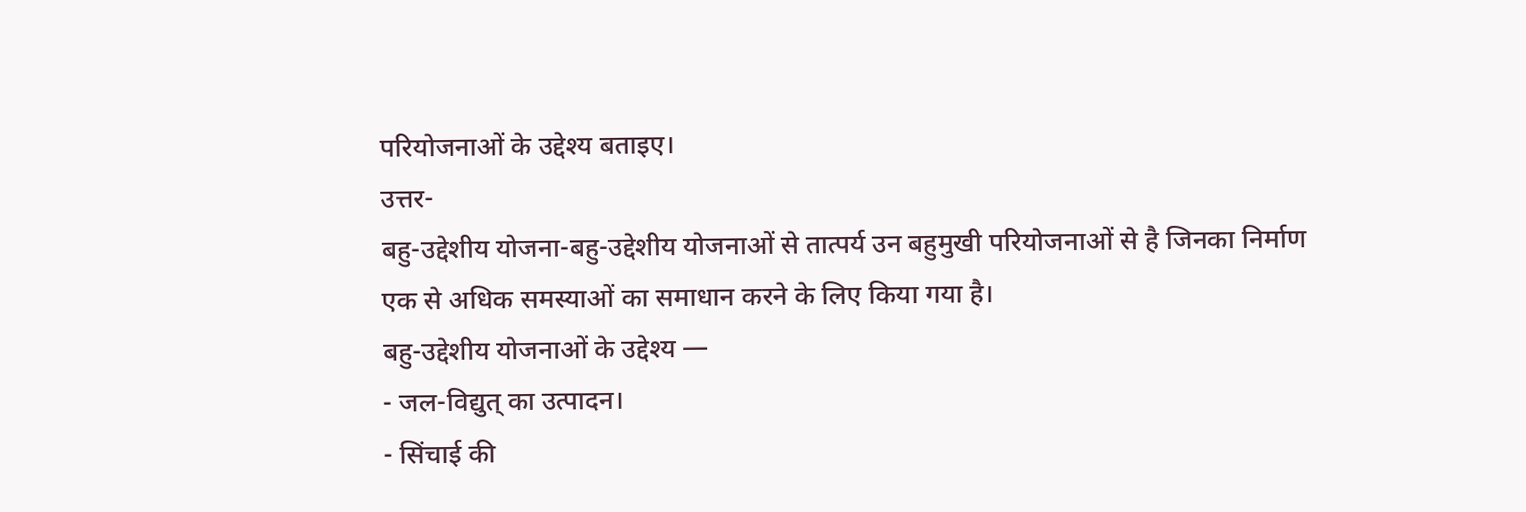परियोजनाओं के उद्देश्य बताइए।
उत्तर-
बहु-उद्देशीय योजना-बहु-उद्देशीय योजनाओं से तात्पर्य उन बहुमुखी परियोजनाओं से है जिनका निर्माण एक से अधिक समस्याओं का समाधान करने के लिए किया गया है।
बहु-उद्देशीय योजनाओं के उद्देश्य —
- जल-विद्युत् का उत्पादन।
- सिंचाई की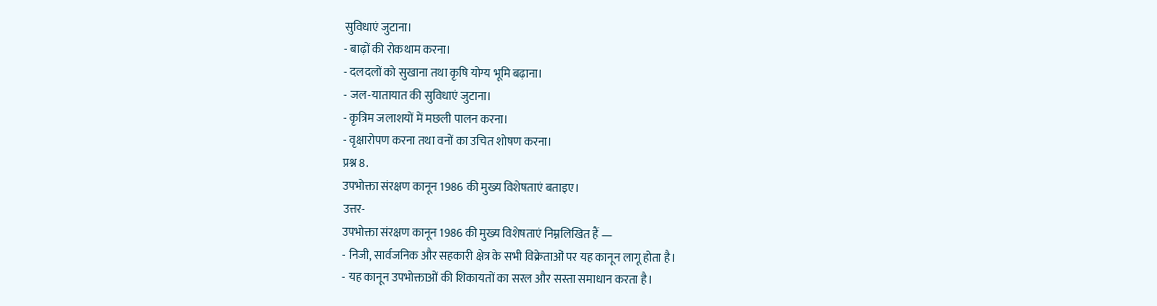सुविधाएं जुटाना।
- बाढ़ों की रोकथाम करना।
- दलदलों को सुखाना तथा कृषि योग्य भूमि बढ़ाना।
- जल-यातायात की सुविधाएं जुटाना।
- कृत्रिम जलाशयों में मछली पालन करना।
- वृक्षारोपण करना तथा वनों का उचित शोषण करना।
प्रश्न 8.
उपभोक्ता संरक्षण कानून 1986 की मुख्य विशेषताएं बताइए।
उत्तर-
उपभोक्ता संरक्षण कानून 1986 की मुख्य विशेषताएं निम्नलिखित हैं —
- निजी, सार्वजनिक और सहकारी क्षेत्र के सभी विक्रेताओं पर यह कानून लागू होता है।
- यह कानून उपभोक्ताओं की शिकायतों का सरल और सस्ता समाधान करता है।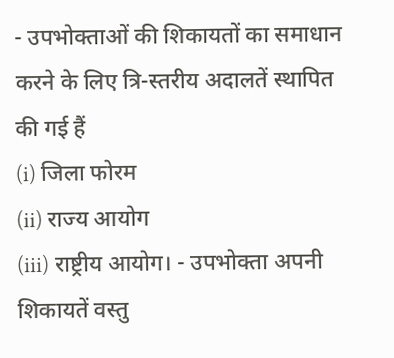- उपभोक्ताओं की शिकायतों का समाधान करने के लिए त्रि-स्तरीय अदालतें स्थापित की गई हैं
(i) जिला फोरम
(ii) राज्य आयोग
(iii) राष्ट्रीय आयोग। - उपभोक्ता अपनी शिकायतें वस्तु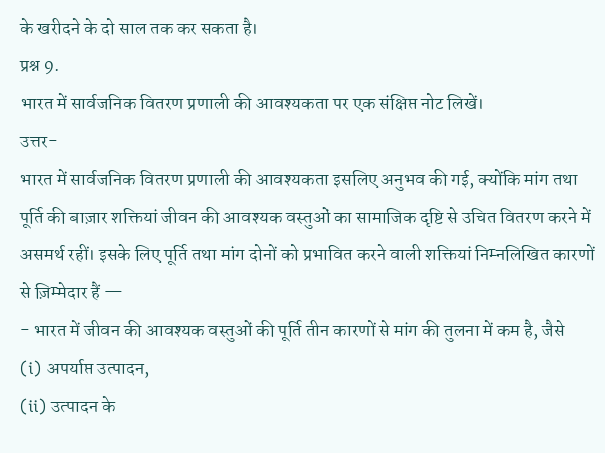के खरीदने के दो साल तक कर सकता है।
प्रश्न 9.
भारत में सार्वजनिक वितरण प्रणाली की आवश्यकता पर एक संक्षिप्त नोट लिखें।
उत्तर-
भारत में सार्वजनिक वितरण प्रणाली की आवश्यकता इसलिए अनुभव की गई, क्योंकि मांग तथा पूर्ति की बाज़ार शक्तियां जीवन की आवश्यक वस्तुओं का सामाजिक दृष्टि से उचित वितरण करने में असमर्थ रहीं। इसके लिए पूर्ति तथा मांग दोनों को प्रभावित करने वाली शक्तियां निम्नलिखित कारणों से ज़िम्मेदार हैं —
- भारत में जीवन की आवश्यक वस्तुओं की पूर्ति तीन कारणों से मांग की तुलना में कम है, जैसे
(i) अपर्याप्त उत्पादन,
(ii) उत्पादन के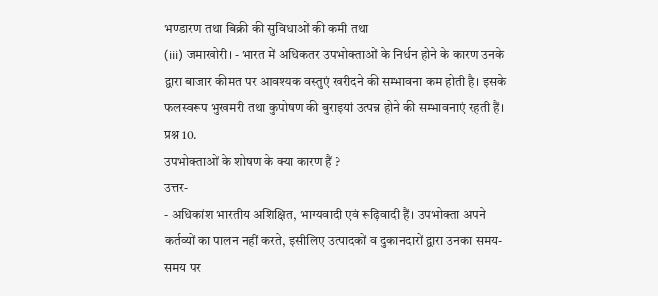भण्डारण तथा बिक्री की सुविधाओं की कमी तथा
(iii) जमाखोरी। - भारत में अधिकतर उपभोक्ताओं के निर्धन होने के कारण उनके द्वारा बाजार कीमत पर आवश्यक वस्तुएं खरीदने की सम्भावना कम होती है। इसके फलस्वरूप भुखमरी तथा कुपोषण की बुराइयां उत्पन्न होने की सम्भावनाएं रहती हैं।
प्रश्न 10.
उपभोक्ताओं के शोषण के क्या कारण हैं ?
उत्तर-
- अधिकांश भारतीय अशिक्षित, भाग्यवादी एवं रूढ़िवादी हैं। उपभोक्ता अपने कर्तव्यों का पालन नहीं करते, इसीलिए उत्पादकों व दुकानदारों द्वारा उनका समय-समय पर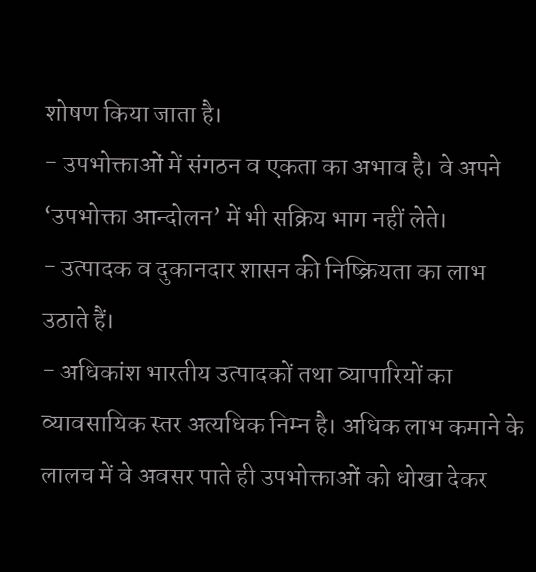शोषण किया जाता है।
- उपभोक्ताओं में संगठन व एकता का अभाव है। वे अपने ‘उपभोक्ता आन्दोलन’ में भी सक्रिय भाग नहीं लेते।
- उत्पादक व दुकानदार शासन की निष्क्रियता का लाभ उठाते हैं।
- अधिकांश भारतीय उत्पादकों तथा व्यापारियों का व्यावसायिक स्तर अत्यधिक निम्न है। अधिक लाभ कमाने के लालच में वे अवसर पाते ही उपभोक्ताओं को धोखा देकर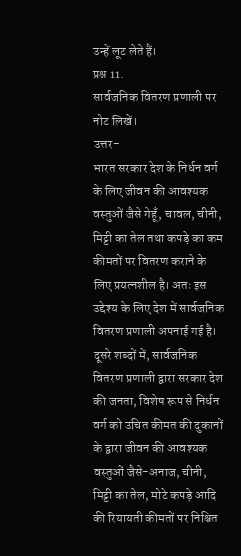उन्हें लूट लेते हैं।
प्रश्न 11.
सार्वजनिक वितरण प्रणाली पर नोट लिखें।
उत्तर-
भारत सरकार देश के निर्धन वर्ग के लिए जीवन की आवश्यक वस्तुओं जैसे गेहूँ, चावल, चीनी, मिट्टी का तेल तथा कपड़े का कम कीमतों पर वितरण कराने के लिए प्रयत्नशील है। अतः इस उद्देश्य के लिए देश में सार्वजनिक वितरण प्रणाली अपनाई गई है। दूसरे शब्दों में, सार्वजनिक वितरण प्रणाली द्वारा सरकार देश की जनता, विशेष रूप से निर्धन वर्ग को उचित कीमत की दुकानों के द्वारा जीवन की आवश्यक वस्तुओं जैसे-अनाज, चीनी, मिट्टी का तेल, मोटे कपड़े आदि की रियायती कीमतों पर निश्चित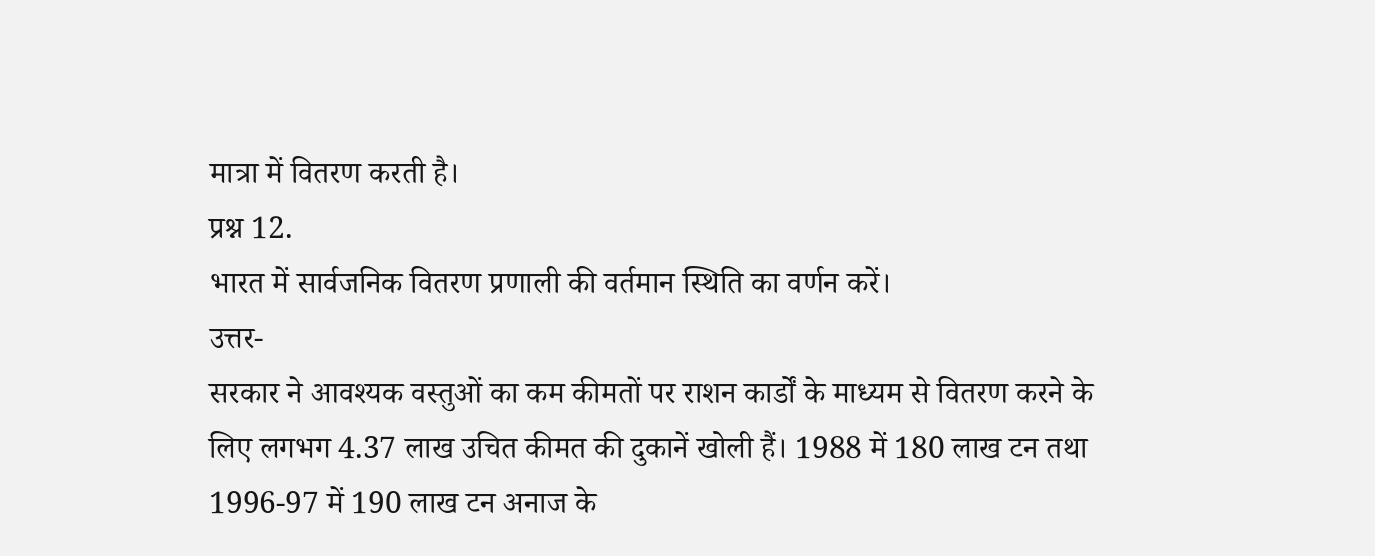मात्रा में वितरण करती है।
प्रश्न 12.
भारत में सार्वजनिक वितरण प्रणाली की वर्तमान स्थिति का वर्णन करें।
उत्तर-
सरकार ने आवश्यक वस्तुओं का कम कीमतों पर राशन कार्डों के माध्यम से वितरण करने के लिए लगभग 4.37 लाख उचित कीमत की दुकानें खोली हैं। 1988 में 180 लाख टन तथा 1996-97 में 190 लाख टन अनाज के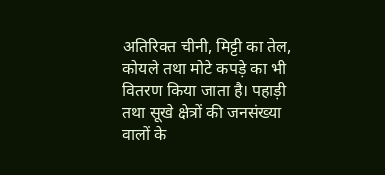अतिरिक्त चीनी, मिट्टी का तेल, कोयले तथा मोटे कपड़े का भी वितरण किया जाता है। पहाड़ी तथा सूखे क्षेत्रों की जनसंख्या वालों के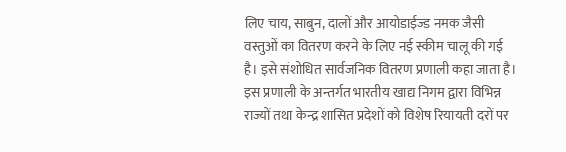लिए चाय, साबुन, दालों और आयोडाईज्ड नमक जैसी वस्तुओं का वितरण करने के लिए नई स्कीम चालू की गई है। इसे संशोधित सार्वजनिक वितरण प्रणाली कहा जाता है। इस प्रणाली के अन्तर्गत भारतीय खाद्य निगम द्वारा विभिन्न राज्यों तथा केन्द्र शासित प्रदेशों को विशेष रियायती दरों पर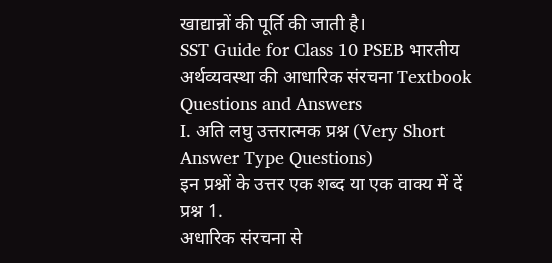खाद्यान्नों की पूर्ति की जाती है।
SST Guide for Class 10 PSEB भारतीय अर्थव्यवस्था की आधारिक संरचना Textbook Questions and Answers
I. अति लघु उत्तरात्मक प्रश्न (Very Short Answer Type Questions)
इन प्रश्नों के उत्तर एक शब्द या एक वाक्य में दें
प्रश्न 1.
अधारिक संरचना से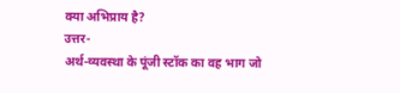क्या अभिप्राय है?
उत्तर-
अर्थ-व्यवस्था के पूंजी स्टॉक का वह भाग जो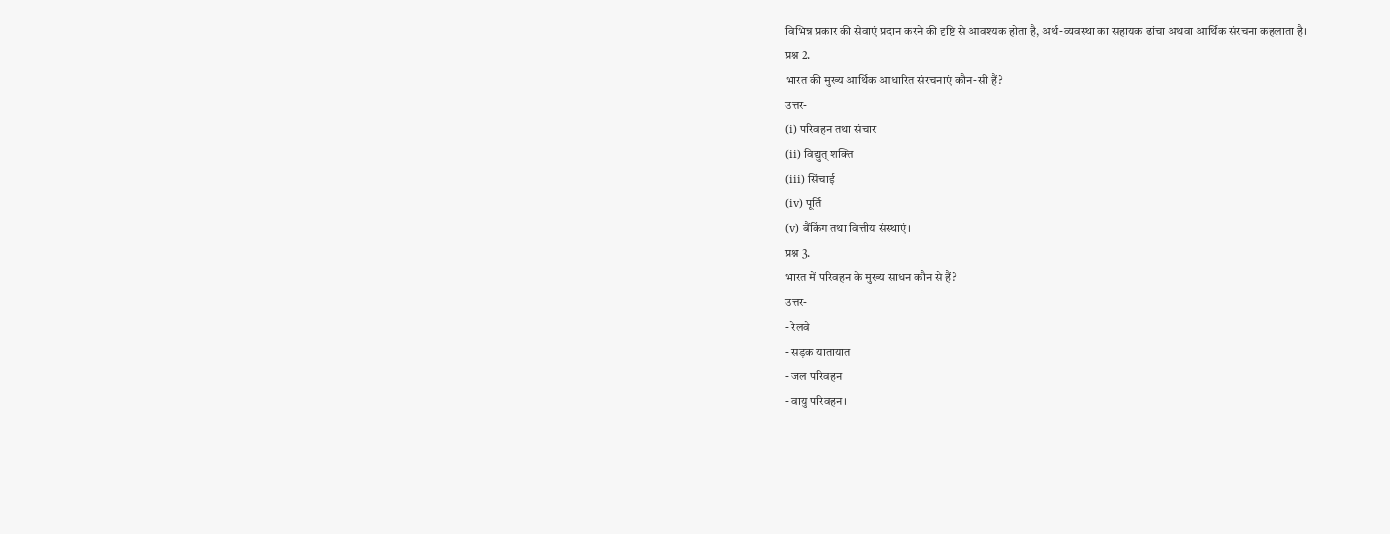विभिन्न प्रकार की सेवाएं प्रदान करने की दृष्टि से आवश्यक होता है, अर्थ-व्यवस्था का सहायक ढांचा अथवा आर्थिक संरचना कहलाता है।
प्रश्न 2.
भारत की मुख्य आर्थिक आधारित संरचनाएं कौन-सी हैं?
उत्तर-
(i) परिवहन तथा संचार
(ii) विद्युत् शक्ति
(iii) सिंचाई
(iv) पूर्ति
(v) बैंकिंग तथा वित्तीय संस्थाएं।
प्रश्न 3.
भारत में परिवहन के मुख्य साधन कौन से हैं?
उत्तर-
- रेलवे
- सड़क यातायात
- जल परिवहन
- वायु परिवहन।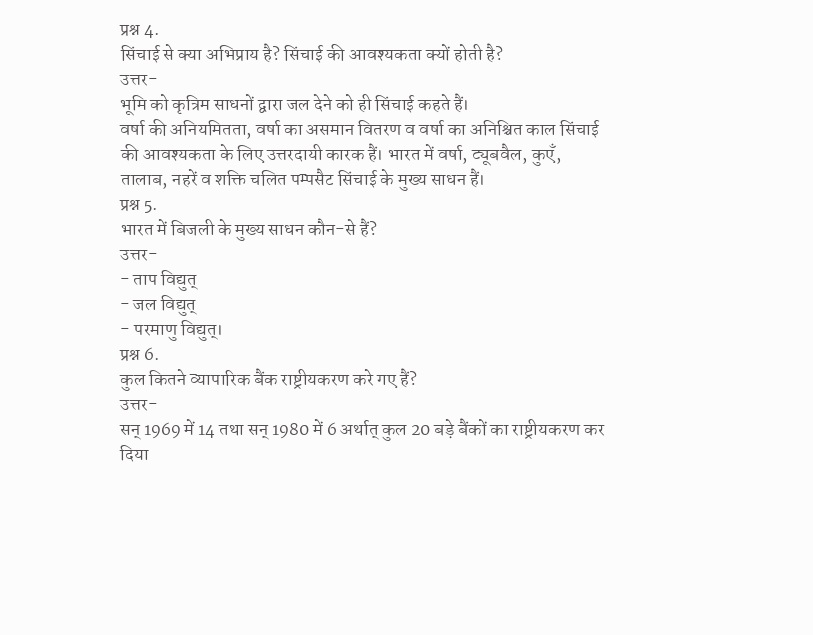प्रश्न 4.
सिंचाई से क्या अभिप्राय है? सिंचाई की आवश्यकता क्यों होती है?
उत्तर-
भूमि को कृत्रिम साधनों द्वारा जल देने को ही सिंचाई कहते हैं।
वर्षा की अनियमितता, वर्षा का असमान वितरण व वर्षा का अनिश्चित काल सिंचाई की आवश्यकता के लिए उत्तरदायी कारक हैं। भारत में वर्षा, ट्यूबवैल, कुएँ, तालाब, नहरें व शक्ति चलित पम्पसैट सिंचाई के मुख्य साधन हैं।
प्रश्न 5.
भारत में बिजली के मुख्य साधन कौन-से हैं?
उत्तर-
- ताप विद्युत्
- जल विद्युत्
- परमाणु विद्युत्।
प्रश्न 6.
कुल कितने व्यापारिक बैंक राष्ट्रीयकरण करे गए हैं?
उत्तर-
सन् 1969 में 14 तथा सन् 1980 में 6 अर्थात् कुल 20 बड़े बैंकों का राष्ट्रीयकरण कर दिया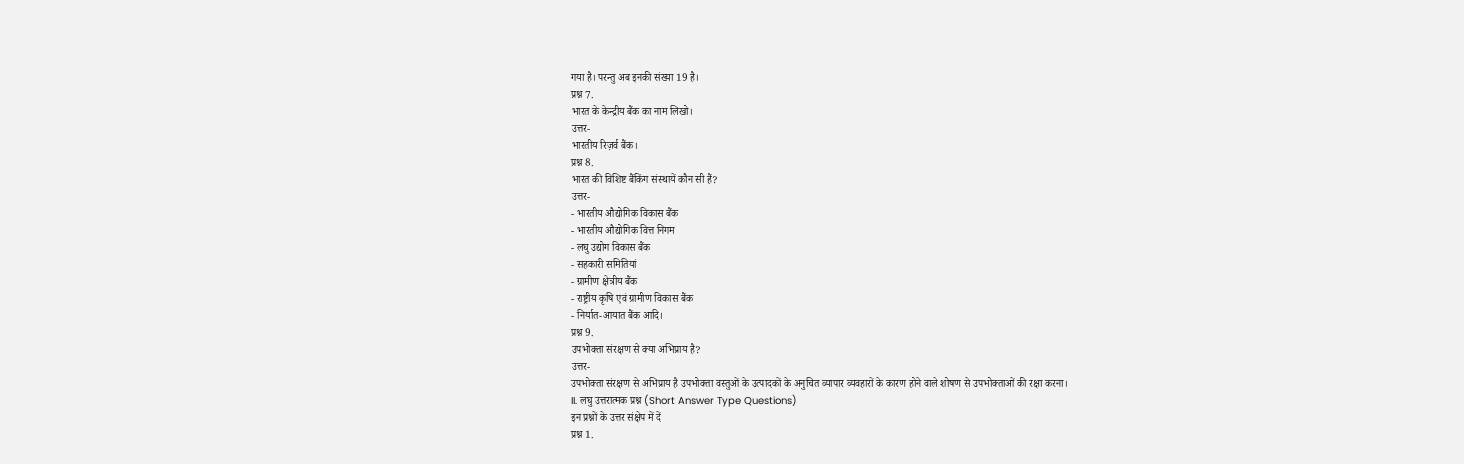गया है। परन्तु अब इनकी संख्या 19 है।
प्रश्न 7.
भारत के केन्द्रीय बैंक का नाम लिखो।
उत्तर-
भारतीय रिज़र्व बैंक।
प्रश्न 8.
भारत की विशिष्ट बैंकिंग संस्थायें कौन सी हैं?
उत्तर-
- भारतीय औद्योगिक विकास बैंक
- भारतीय औद्योगिक वित्त निगम
- लघु उद्योग विकास बैंक
- सहकारी समितियां
- ग्रामीण क्षेत्रीय बैंक
- राष्ट्रीय कृषि एवं ग्रामीण विकास बैंक
- निर्यात-आयात बैंक आदि।
प्रश्न 9.
उपभोक्ता संरक्षण से क्या अभिप्राय है?
उत्तर-
उपभोक्ता संरक्षण से अभिप्राय है उपभोक्ता वस्तुओं के उत्पादकों के अनुचित व्यापार व्यवहारों के कारण होने वाले शोषण से उपभोक्ताओं की रक्षा करना।
II. लघु उत्तरात्मक प्रश्न (Short Answer Type Questions)
इन प्रश्नों के उत्तर संक्षेप में दें
प्रश्न 1.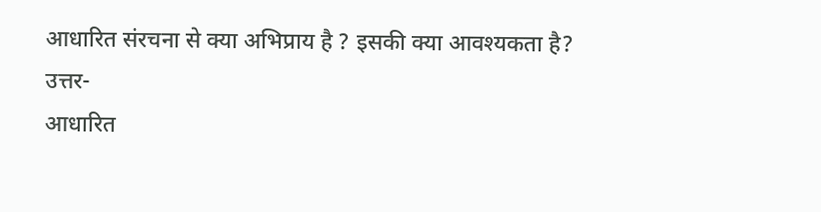आधारित संरचना से क्या अभिप्राय है ? इसकी क्या आवश्यकता है?
उत्तर-
आधारित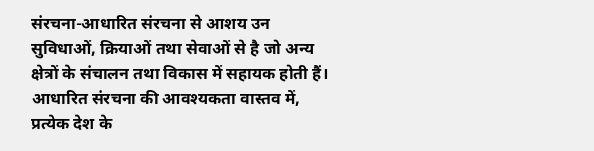संरचना-आधारित संरचना से आशय उन सुविधाओं, क्रियाओं तथा सेवाओं से है जो अन्य क्षेत्रों के संचालन तथा विकास में सहायक होती हैं।
आधारित संरचना की आवश्यकता वास्तव में, प्रत्येक देश के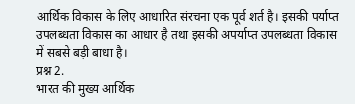आर्थिक विकास के लिए आधारित संरचना एक पूर्व शर्त है। इसकी पर्याप्त उपलब्धता विकास का आधार है तथा इसकी अपर्याप्त उपलब्धता विकास में सबसे बड़ी बाधा है।
प्रश्न 2.
भारत की मुख्य आर्थिक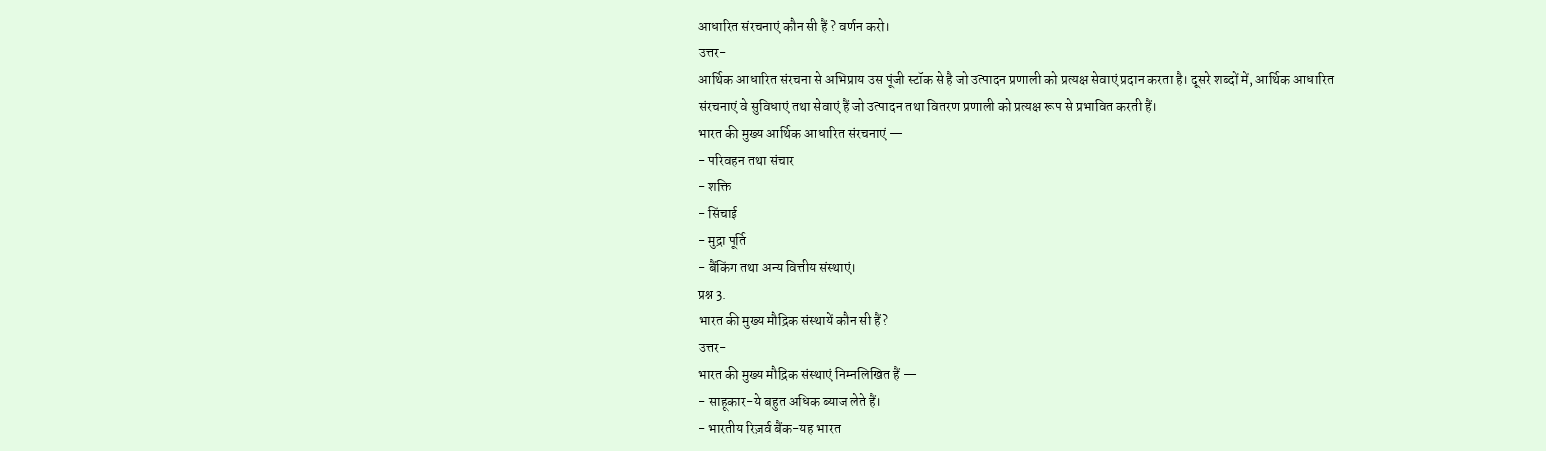आधारित संरचनाएं कौन सी हैं ? वर्णन करो।
उत्तर-
आर्थिक आधारित संरचना से अभिप्राय उस पूंजी स्टॉक से है जो उत्पादन प्रणाली को प्रत्यक्ष सेवाएं प्रदान करता है। दूसरे शब्दों में, आर्थिक आधारित संरचनाएं वे सुविधाएं तथा सेवाएं हैं जो उत्पादन तथा वितरण प्रणाली को प्रत्यक्ष रूप से प्रभावित करती हैं।
भारत की मुख्य आर्थिक आधारित संरचनाएं —
- परिवहन तथा संचार
- शक्ति
- सिंचाई
- मुद्रा पूर्ति
- बैंकिंग तथा अन्य वित्तीय संस्थाएं।
प्रश्न 3.
भारत की मुख्य मौद्रिक संस्थायें कौन सी हैं?
उत्तर-
भारत की मुख्य मौद्रिक संस्थाएं निम्नलिखित हैं —
- साहूकार-ये बहुत अधिक ब्याज लेते हैं।
- भारतीय रिज़र्व बैंक-यह भारत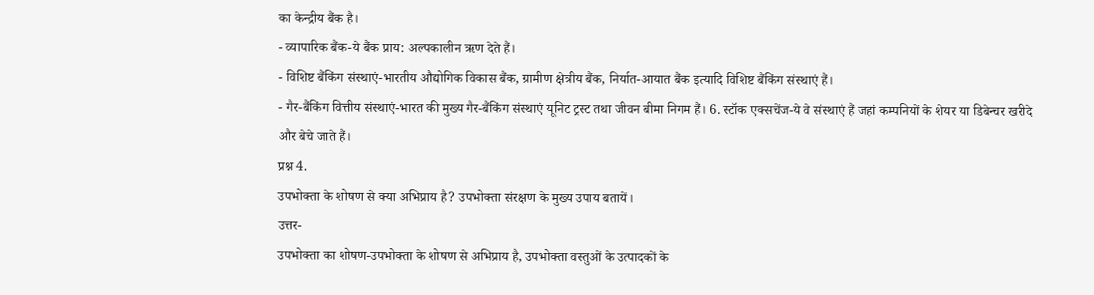का केन्द्रीय बैंक है।
- व्यापारिक बैंक-ये बैंक प्राय: अल्पकालीन ऋण देते हैं।
- विशिष्ट बैंकिंग संस्थाएं-भारतीय औद्योगिक विकास बैंक, ग्रामीण क्षेत्रीय बैंक, निर्यात-आयात बैंक इत्यादि विशिष्ट बैंकिंग संस्थाएं हैं।
- गैर-बैंकिंग वित्तीय संस्थाएं-भारत की मुख्य गैर-बैंकिंग संस्थाएं यूनिट ट्रस्ट तथा जीवन बीमा निगम हैं। 6. स्टॉक एक्सचेंज-ये वे संस्थाएं हैं जहां कम्पनियों के शेयर या डिबेन्चर खरीदे और बेचे जाते हैं।
प्रश्न 4.
उपभोक्ता के शोषण से क्या अभिप्राय है? उपभोक्ता संरक्षण के मुख्य उपाय बतायें।
उत्तर-
उपभोक्ता का शोषण-उपभोक्ता के शोषण से अभिप्राय है, उपभोक्ता वस्तुओं के उत्पादकों के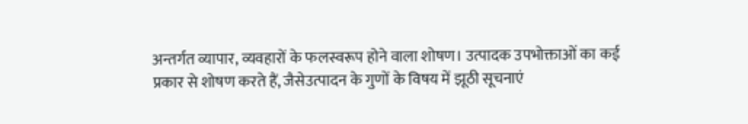अन्तर्गत व्यापार, व्यवहारों के फलस्वरूप होने वाला शोषण। उत्पादक उपभोक्ताओं का कई प्रकार से शोषण करते हैं, जैसेउत्पादन के गुणों के विषय में झूठी सूचनाएं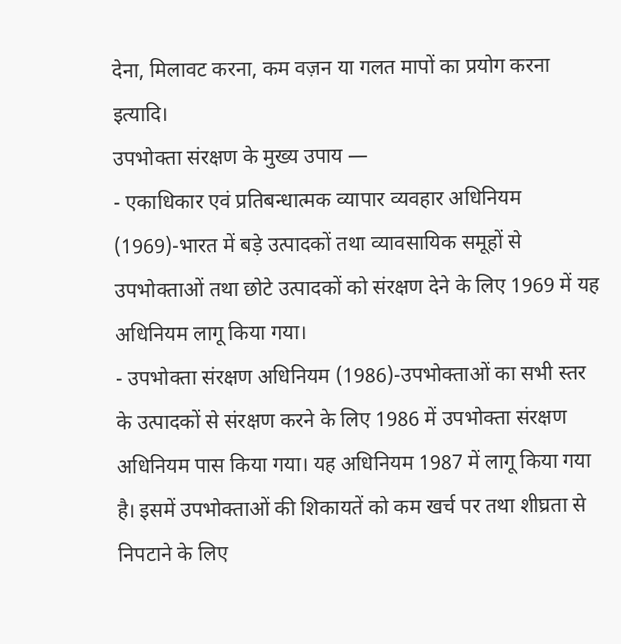देना, मिलावट करना, कम वज़न या गलत मापों का प्रयोग करना इत्यादि।
उपभोक्ता संरक्षण के मुख्य उपाय —
- एकाधिकार एवं प्रतिबन्धात्मक व्यापार व्यवहार अधिनियम (1969)-भारत में बड़े उत्पादकों तथा व्यावसायिक समूहों से उपभोक्ताओं तथा छोटे उत्पादकों को संरक्षण देने के लिए 1969 में यह अधिनियम लागू किया गया।
- उपभोक्ता संरक्षण अधिनियम (1986)-उपभोक्ताओं का सभी स्तर के उत्पादकों से संरक्षण करने के लिए 1986 में उपभोक्ता संरक्षण अधिनियम पास किया गया। यह अधिनियम 1987 में लागू किया गया है। इसमें उपभोक्ताओं की शिकायतें को कम खर्च पर तथा शीघ्रता से निपटाने के लिए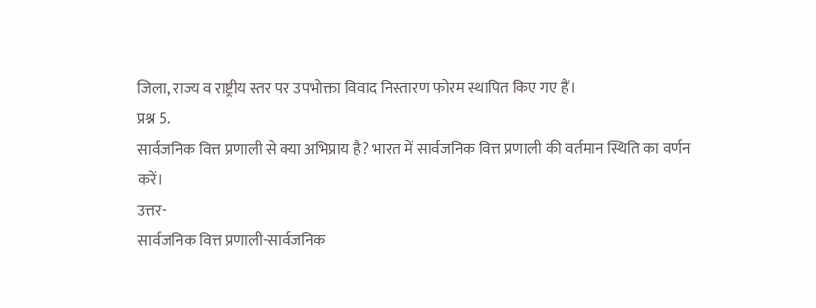जिला, राज्य व राष्ट्रीय स्तर पर उपभोक्ता विवाद निस्तारण फोरम स्थापित किए गए हैं।
प्रश्न 5.
सार्वजनिक वित्त प्रणाली से क्या अभिप्राय है? भारत में सार्वजनिक वित्त प्रणाली की वर्तमान स्थिति का वर्णन करें।
उत्तर-
सार्वजनिक वित्त प्रणाली-सार्वजनिक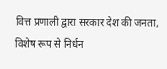वित्त प्रणाली द्वारा सरकार देश की जनता, विशेष रूप से निर्धन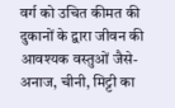वर्ग को उचित कीमत की दुकानों के द्वारा जीवन की आवश्यक वस्तुओं जैसे-अनाज, चीनी, मिट्टी का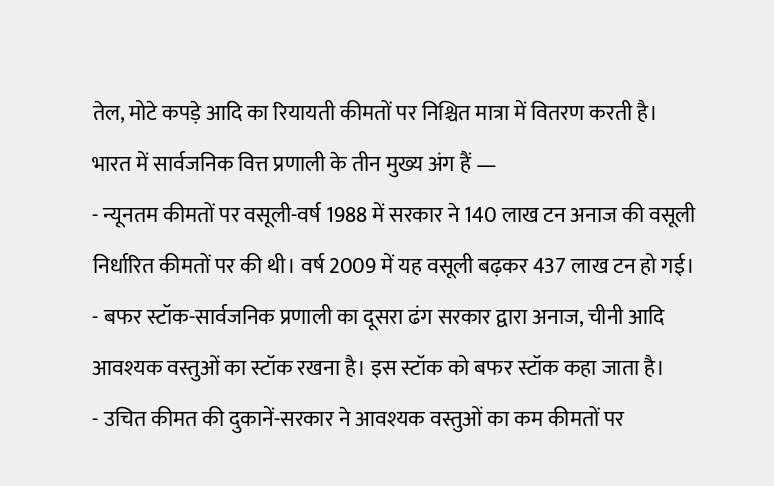तेल, मोटे कपड़े आदि का रियायती कीमतों पर निश्चित मात्रा में वितरण करती है।
भारत में सार्वजनिक वित्त प्रणाली के तीन मुख्य अंग हैं —
- न्यूनतम कीमतों पर वसूली-वर्ष 1988 में सरकार ने 140 लाख टन अनाज की वसूली निर्धारित कीमतों पर की थी। वर्ष 2009 में यह वसूली बढ़कर 437 लाख टन हो गई।
- बफर स्टॉक-सार्वजनिक प्रणाली का दूसरा ढंग सरकार द्वारा अनाज, चीनी आदि आवश्यक वस्तुओं का स्टॉक रखना है। इस स्टॉक को बफर स्टॉक कहा जाता है।
- उचित कीमत की दुकानें-सरकार ने आवश्यक वस्तुओं का कम कीमतों पर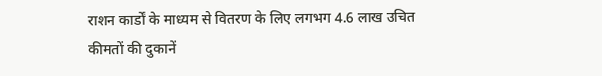राशन कार्डों के माध्यम से वितरण के लिए लगभग 4.6 लाख उचित कीमतों की दुकानें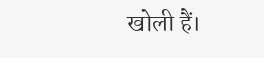खोली हैं।